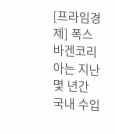[프라임경제] 폭스바겐코리아는 지난 몇 년간 국내 수입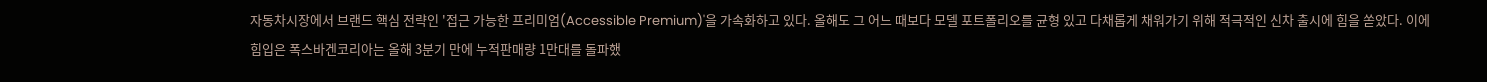자동차시장에서 브랜드 핵심 전략인 '접근 가능한 프리미엄(Accessible Premium)'을 가속화하고 있다. 올해도 그 어느 때보다 모델 포트폴리오를 균형 있고 다채롭게 채워가기 위해 적극적인 신차 출시에 힘을 쏟았다. 이에 힘입은 폭스바겐코리아는 올해 3분기 만에 누적판매량 1만대를 돌파했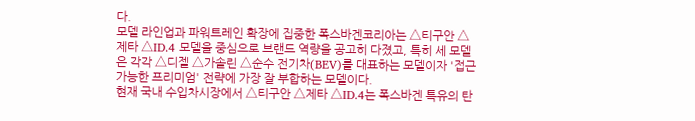다.
모델 라인업과 파워트레인 확장에 집중한 폭스바겐코리아는 △티구안 △제타 △ID.4 모델을 중심으로 브랜드 역량을 공고히 다졌고, 특히 세 모델은 각각 △디젤 △가솔린 △순수 전기차(BEV)를 대표하는 모델이자 '접근 가능한 프리미엄' 전략에 가장 잘 부합하는 모델이다.
현재 국내 수입차시장에서 △티구안 △제타 △ID.4는 폭스바겐 특유의 탄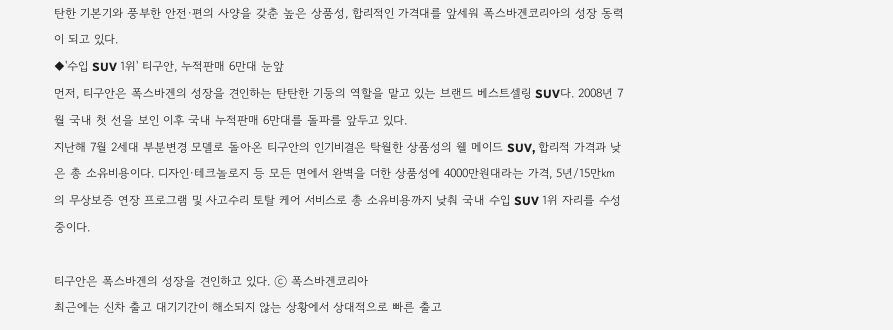탄한 기본기와 풍부한 안전·편의 사양을 갖춘 높은 상품성, 합리적인 가격대를 앞세워 폭스바겐코리아의 성장 동력이 되고 있다.
◆'수입 SUV 1위' 티구안, 누적판매 6만대 눈앞
먼저, 티구안은 폭스바겐의 성장을 견인하는 탄탄한 기둥의 역할을 맡고 있는 브랜드 베스트셀링 SUV다. 2008년 7월 국내 첫 선을 보인 이후 국내 누적판매 6만대를 돌파를 앞두고 있다.
지난해 7월 2세대 부분변경 모델로 돌아온 티구안의 인기비결은 탁월한 상품성의 웰 메이드 SUV, 합리적 가격과 낮은 총 소유비용이다. 디자인·테크놀로지 등 모든 면에서 완벽을 더한 상품성에 4000만원대라는 가격, 5년/15만㎞의 무상보증 연장 프로그램 및 사고수리 토탈 케어 서비스로 총 소유비용까지 낮춰 국내 수입 SUV 1위 자리를 수성 중이다.

티구안은 폭스바겐의 성장을 견인하고 있다. ⓒ 폭스바겐코리아
최근에는 신차 출고 대기기간이 해소되지 않는 상황에서 상대적으로 빠른 출고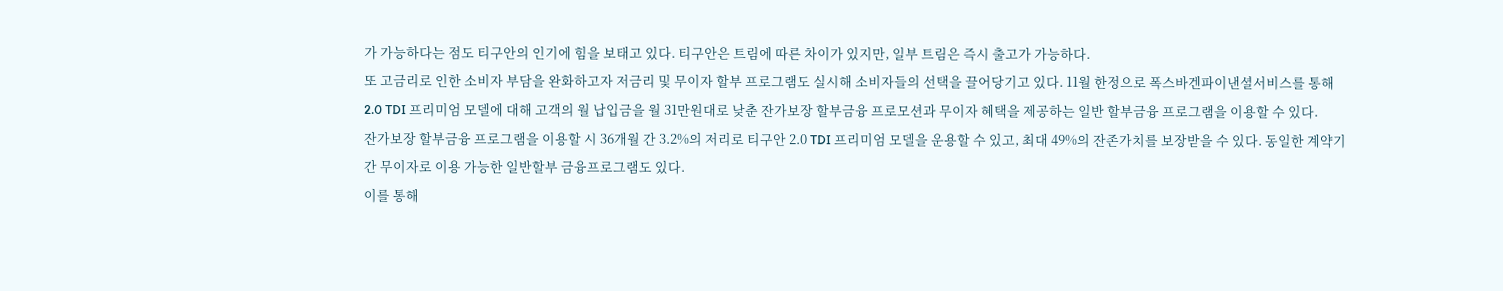가 가능하다는 점도 티구안의 인기에 힘을 보태고 있다. 티구안은 트림에 따른 차이가 있지만, 일부 트림은 즉시 출고가 가능하다.
또 고금리로 인한 소비자 부담을 완화하고자 저금리 및 무이자 할부 프로그램도 실시해 소비자들의 선택을 끌어당기고 있다. 11월 한정으로 폭스바겐파이낸셜서비스를 통해 2.0 TDI 프리미엄 모델에 대해 고객의 월 납입금을 월 31만원대로 낮춘 잔가보장 할부금융 프로모션과 무이자 혜택을 제공하는 일반 할부금융 프로그램을 이용할 수 있다.
잔가보장 할부금융 프로그램을 이용할 시 36개월 간 3.2%의 저리로 티구안 2.0 TDI 프리미엄 모델을 운용할 수 있고, 최대 49%의 잔존가치를 보장받을 수 있다. 동일한 계약기간 무이자로 이용 가능한 일반할부 금융프로그램도 있다.
이를 통해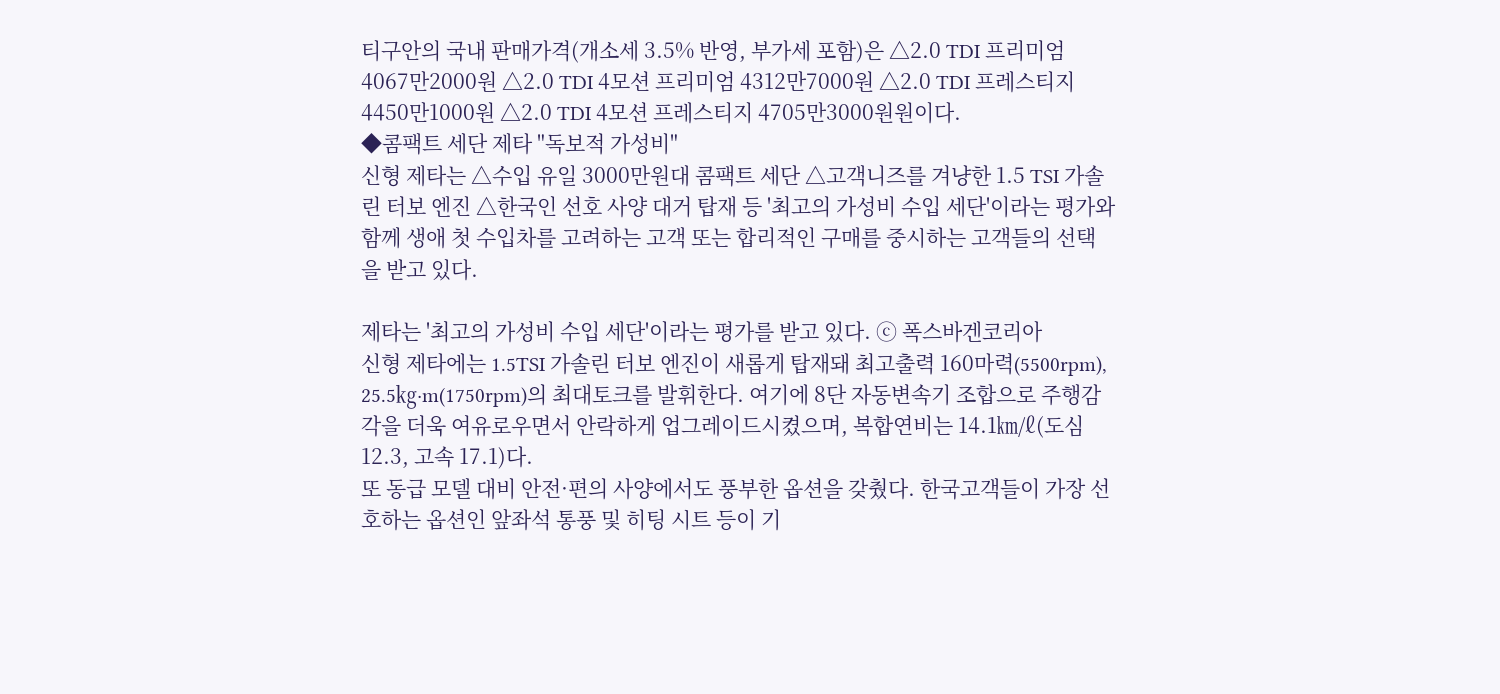티구안의 국내 판매가격(개소세 3.5% 반영, 부가세 포함)은 △2.0 TDI 프리미엄 4067만2000원 △2.0 TDI 4모션 프리미엄 4312만7000원 △2.0 TDI 프레스티지 4450만1000원 △2.0 TDI 4모션 프레스티지 4705만3000원원이다.
◆콤팩트 세단 제타 "독보적 가성비"
신형 제타는 △수입 유일 3000만원대 콤팩트 세단 △고객니즈를 겨냥한 1.5 TSI 가솔린 터보 엔진 △한국인 선호 사양 대거 탑재 등 '최고의 가성비 수입 세단'이라는 평가와 함께 생애 첫 수입차를 고려하는 고객 또는 합리적인 구매를 중시하는 고객들의 선택을 받고 있다.

제타는 '최고의 가성비 수입 세단'이라는 평가를 받고 있다. ⓒ 폭스바겐코리아
신형 제타에는 1.5TSI 가솔린 터보 엔진이 새롭게 탑재돼 최고출력 160마력(5500rpm), 25.5㎏·m(1750rpm)의 최대토크를 발휘한다. 여기에 8단 자동변속기 조합으로 주행감각을 더욱 여유로우면서 안락하게 업그레이드시켰으며, 복합연비는 14.1㎞/ℓ(도심 12.3, 고속 17.1)다.
또 동급 모델 대비 안전·편의 사양에서도 풍부한 옵션을 갖췄다. 한국고객들이 가장 선호하는 옵션인 앞좌석 통풍 및 히팅 시트 등이 기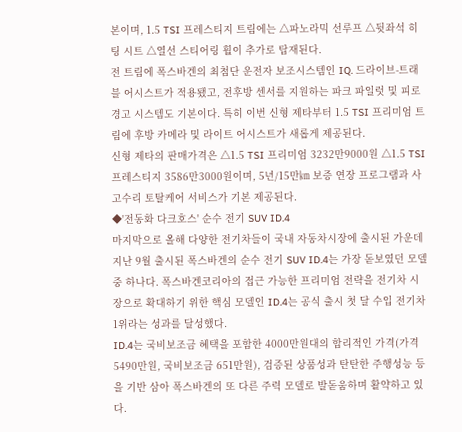본이며, 1.5 TSI 프레스티지 트림에는 △파노라믹 선루프 △뒷좌석 히팅 시트 △열선 스티어링 휠이 추가로 탑재된다.
전 트림에 폭스바겐의 최첨단 운전자 보조시스템인 IQ. 드라이브-트래블 어시스트가 적용됐고, 전후방 센서를 지원하는 파크 파일럿 및 피로 경고 시스템도 기본이다. 특히 이번 신형 제타부터 1.5 TSI 프리미엄 트림에 후방 카메라 및 라이트 어시스트가 새롭게 제공된다.
신형 제타의 판매가격은 △1.5 TSI 프리미엄 3232만9000원 △1.5 TSI 프레스티지 3586만3000원이며, 5년/15만㎞ 보증 연장 프로그램과 사고수리 토탈케어 서비스가 기본 제공된다.
◆'전동화 다크호스' 순수 전기 SUV ID.4
마지막으로 올해 다양한 전기차들이 국내 자동차시장에 출시된 가운데 지난 9월 출시된 폭스바겐의 순수 전기 SUV ID.4는 가장 돋보였던 모델 중 하나다. 폭스바겐코리아의 접근 가능한 프리미엄 전략을 전기차 시장으로 확대하기 위한 핵심 모델인 ID.4는 공식 출시 첫 달 수입 전기차 1위라는 성과를 달성했다.
ID.4는 국비보조금 혜택을 포함한 4000만원대의 합리적인 가격(가격 5490만원, 국비보조금 651만원), 검증된 상품성과 탄탄한 주행성능 등을 기반 삼아 폭스바겐의 또 다른 주력 모델로 발돋움하며 활약하고 있다.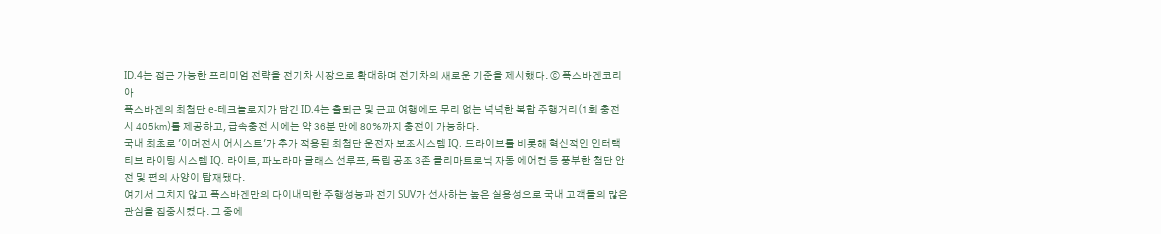ID.4는 접근 가능한 프리미엄 전략을 전기차 시장으로 확대하며 전기차의 새로운 기준을 제시했다. ⓒ 폭스바겐코리아
폭스바겐의 최첨단 e-테크놀로지가 담긴 ID.4는 출퇴근 및 근교 여행에도 무리 없는 넉넉한 복합 주행거리(1회 충전 시 405㎞)를 제공하고, 급속충전 시에는 약 36분 만에 80%까지 충전이 가능하다.
국내 최초로 '이머전시 어시스트'가 추가 적용된 최첨단 운전자 보조시스템 IQ. 드라이브를 비롯해 혁신적인 인터랙티브 라이팅 시스템 IQ. 라이트, 파노라마 글래스 선루프, 독립 공조 3존 클리마트로닉 자동 에어컨 등 풍부한 첨단 안전 및 편의 사양이 탑재됐다.
여기서 그치지 않고 폭스바겐만의 다이내믹한 주행성능과 전기 SUV가 선사하는 높은 실용성으로 국내 고객들의 많은 관심을 집중시켰다. 그 중에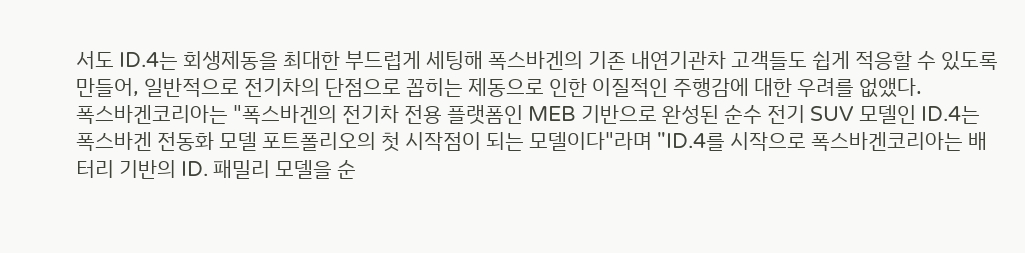서도 ID.4는 회생제동을 최대한 부드럽게 세팅해 폭스바겐의 기존 내연기관차 고객들도 쉽게 적응할 수 있도록 만들어, 일반적으로 전기차의 단점으로 꼽히는 제동으로 인한 이질적인 주행감에 대한 우려를 없앴다.
폭스바겐코리아는 "폭스바겐의 전기차 전용 플랫폼인 MEB 기반으로 완성된 순수 전기 SUV 모델인 ID.4는 폭스바겐 전동화 모델 포트폴리오의 첫 시작점이 되는 모델이다"라며 "ID.4를 시작으로 폭스바겐코리아는 배터리 기반의 ID. 패밀리 모델을 순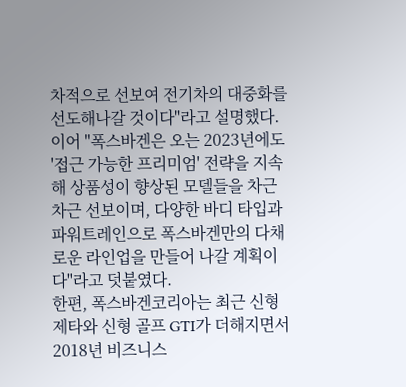차적으로 선보여 전기차의 대중화를 선도해나갈 것이다"라고 설명했다.
이어 "폭스바겐은 오는 2023년에도 '접근 가능한 프리미엄' 전략을 지속해 상품성이 향상된 모델들을 차근차근 선보이며, 다양한 바디 타입과 파워트레인으로 폭스바겐만의 다채로운 라인업을 만들어 나갈 계획이다"라고 덧붙였다.
한편, 폭스바겐코리아는 최근 신형 제타와 신형 골프 GTI가 더해지면서 2018년 비즈니스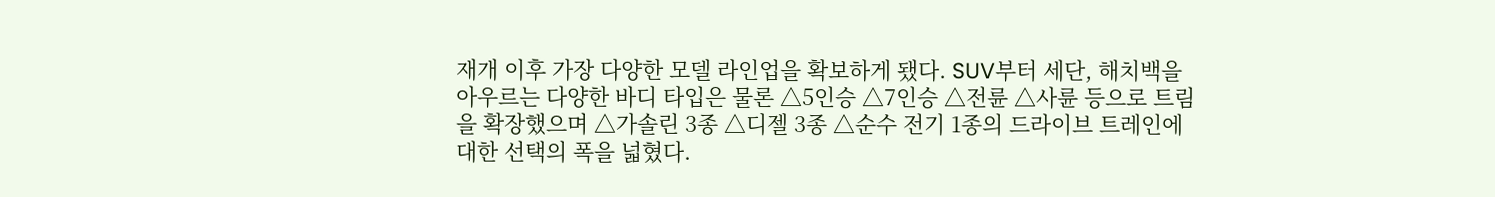재개 이후 가장 다양한 모델 라인업을 확보하게 됐다. SUV부터 세단, 해치백을 아우르는 다양한 바디 타입은 물론 △5인승 △7인승 △전륜 △사륜 등으로 트림을 확장했으며 △가솔린 3종 △디젤 3종 △순수 전기 1종의 드라이브 트레인에 대한 선택의 폭을 넓혔다.